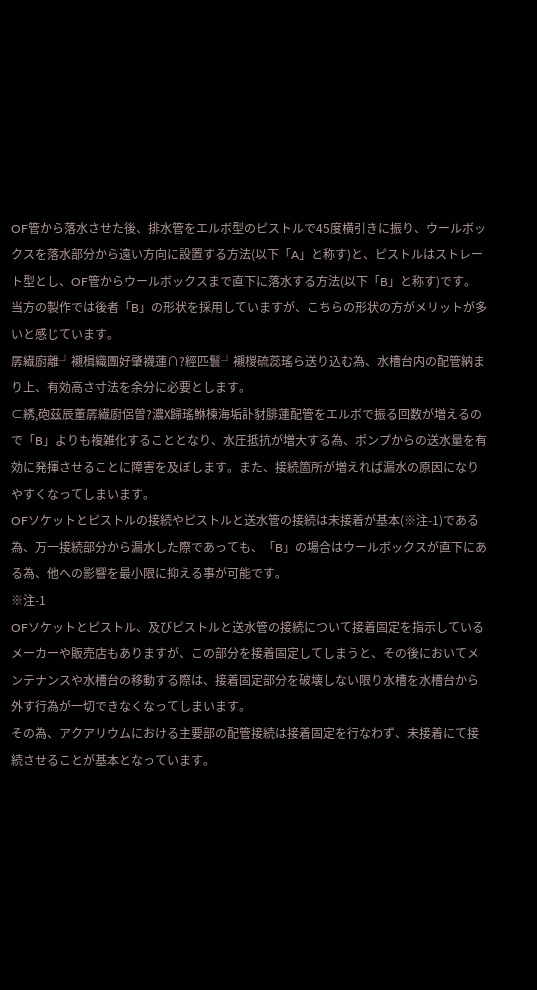OF管から落水させた後、排水管をエルボ型のピストルで45度横引きに振り、ウールボックスを落水部分から遠い方向に設置する方法(以下「A」と称す)と、ピストルはストレート型とし、OF管からウールボックスまで直下に落水する方法(以下「B」と称す)です。
当方の製作では後者「B」の形状を採用していますが、こちらの形状の方がメリットが多いと感じています。
孱繊廚離┘襯楫織團好肇襪蓮∩?經匹鬟┘襯椶硫蕊瑤ら送り込む為、水槽台内の配管納まり上、有効高さ寸法を余分に必要とします。
⊂綉,砲茲辰董孱繊廚侶曽?濃Χ歸瑤鮴楝海垢訃豺腓蓮配管をエルボで振る回数が増えるので「B」よりも複雑化することとなり、水圧抵抗が増大する為、ポンプからの送水量を有効に発揮させることに障害を及ぼします。また、接続箇所が増えれば漏水の原因になりやすくなってしまいます。
OFソケットとピストルの接続やピストルと送水管の接続は未接着が基本(※注-1)である為、万一接続部分から漏水した際であっても、「B」の場合はウールボックスが直下にある為、他への影響を最小限に抑える事が可能です。
※注-1
OFソケットとピストル、及びピストルと送水管の接続について接着固定を指示しているメーカーや販売店もありますが、この部分を接着固定してしまうと、その後においてメンテナンスや水槽台の移動する際は、接着固定部分を破壊しない限り水槽を水槽台から外す行為が一切できなくなってしまいます。
その為、アクアリウムにおける主要部の配管接続は接着固定を行なわず、未接着にて接続させることが基本となっています。